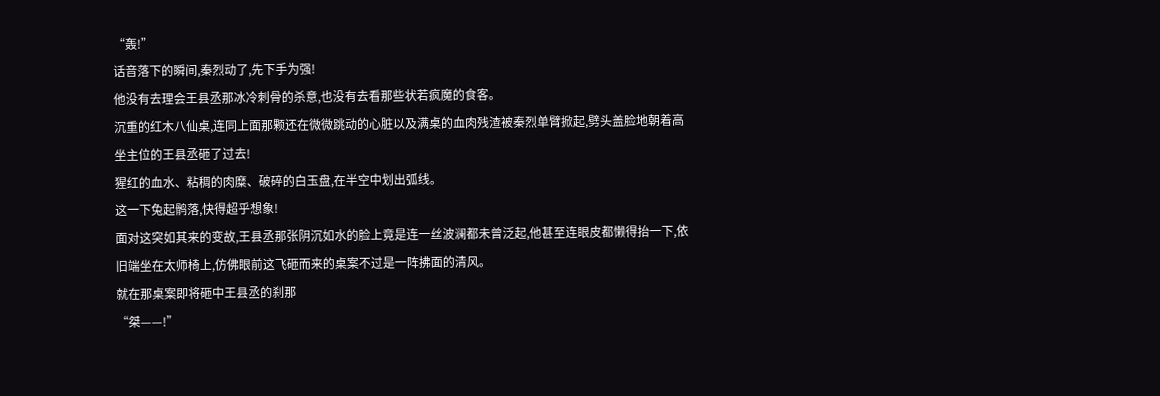“轰!”
话音落下的瞬间,秦烈动了,先下手为强!
他没有去理会王县丞那冰冷刺骨的杀意,也没有去看那些状若疯魔的食客。
沉重的红木八仙桌,连同上面那颗还在微微跳动的心脏以及满桌的血肉残渣被秦烈单臂掀起,劈头盖脸地朝着高坐主位的王县丞砸了过去!
猩红的血水、粘稠的肉糜、破碎的白玉盘,在半空中划出弧线。
这一下兔起鹘落,快得超乎想象!
面对这突如其来的变故,王县丞那张阴沉如水的脸上竟是连一丝波澜都未曾泛起,他甚至连眼皮都懒得抬一下,依旧端坐在太师椅上,仿佛眼前这飞砸而来的桌案不过是一阵拂面的清风。
就在那桌案即将砸中王县丞的刹那
“桀——!”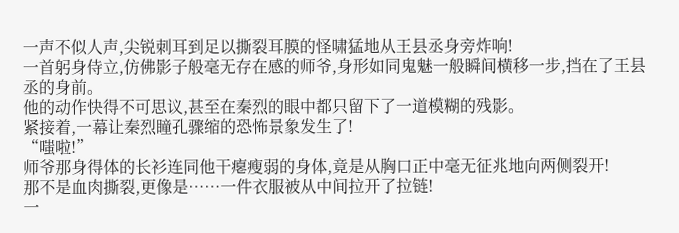一声不似人声,尖锐刺耳到足以撕裂耳膜的怪啸猛地从王县丞身旁炸响!
一首躬身侍立,仿佛影子般毫无存在感的师爷,身形如同鬼魅一般瞬间横移一步,挡在了王县丞的身前。
他的动作快得不可思议,甚至在秦烈的眼中都只留下了一道模糊的残影。
紧接着,一幕让秦烈瞳孔骤缩的恐怖景象发生了!
“嗤啦!”
师爷那身得体的长衫连同他干瘪瘦弱的身体,竟是从胸口正中毫无征兆地向两侧裂开!
那不是血肉撕裂,更像是……一件衣服被从中间拉开了拉链!
一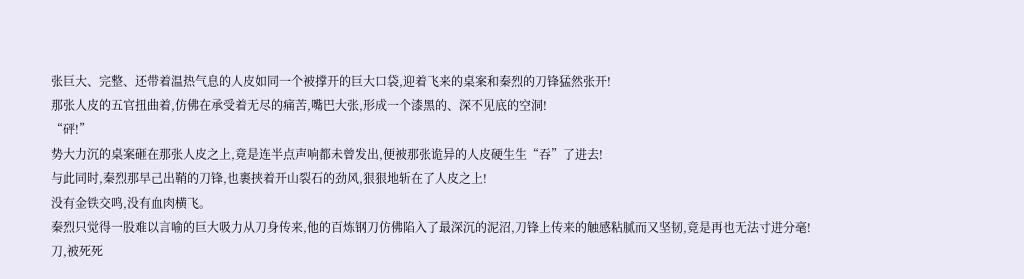张巨大、完整、还带着温热气息的人皮如同一个被撑开的巨大口袋,迎着飞来的桌案和秦烈的刀锋猛然张开!
那张人皮的五官扭曲着,仿佛在承受着无尽的痛苦,嘴巴大张,形成一个漆黑的、深不见底的空洞!
“砰!”
势大力沉的桌案砸在那张人皮之上,竟是连半点声响都未曾发出,便被那张诡异的人皮硬生生“吞”了进去!
与此同时,秦烈那早己出鞘的刀锋,也裹挟着开山裂石的劲风,狠狠地斩在了人皮之上!
没有金铁交鸣,没有血肉横飞。
秦烈只觉得一股难以言喻的巨大吸力从刀身传来,他的百炼钢刀仿佛陷入了最深沉的泥沼,刀锋上传来的触感粘腻而又坚韧,竟是再也无法寸进分毫!
刀,被死死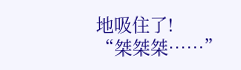地吸住了!
“桀桀桀……”